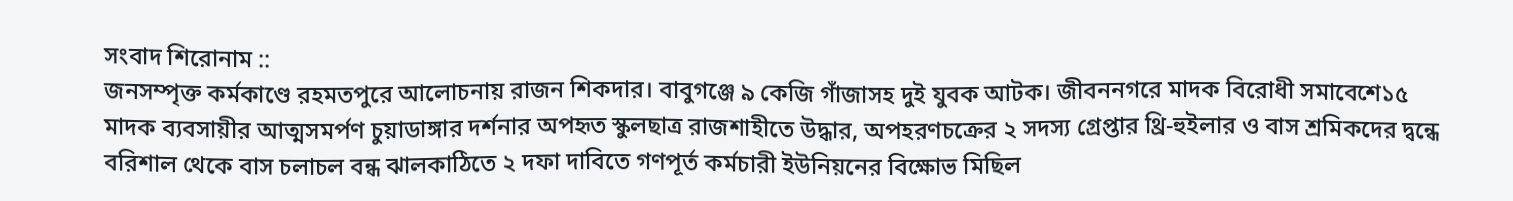সংবাদ শিরোনাম ::
জনসম্পৃক্ত কর্মকাণ্ডে রহমতপুরে আলোচনায় রাজন শিকদার। বাবুগঞ্জে ৯ কেজি গাঁজাসহ দুই যুবক আটক। জীবননগরে মাদক বিরোধী সমাবেশে১৫ মাদক ব্যবসায়ীর আত্মসমর্পণ চুয়াডাঙ্গার দর্শনার অপহৃত স্কুলছাত্র রাজশাহীতে উদ্ধার, অপহরণচক্রের ২ সদস্য গ্রেপ্তার থ্রি-হুইলার ও বাস শ্রমিকদের দ্বন্ধে বরিশাল থেকে বাস চলাচল বন্ধ ঝালকাঠিতে ২ দফা দাবিতে গণপূর্ত কর্মচারী ইউনিয়নের বিক্ষোভ মিছিল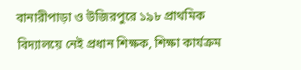বানারীপাড়া ও উজিরপুরে ১৯৮ প্রাথমিক বিদ্যালয়ে নেই প্রধান শিক্ষক, শিক্ষা কার্যক্রম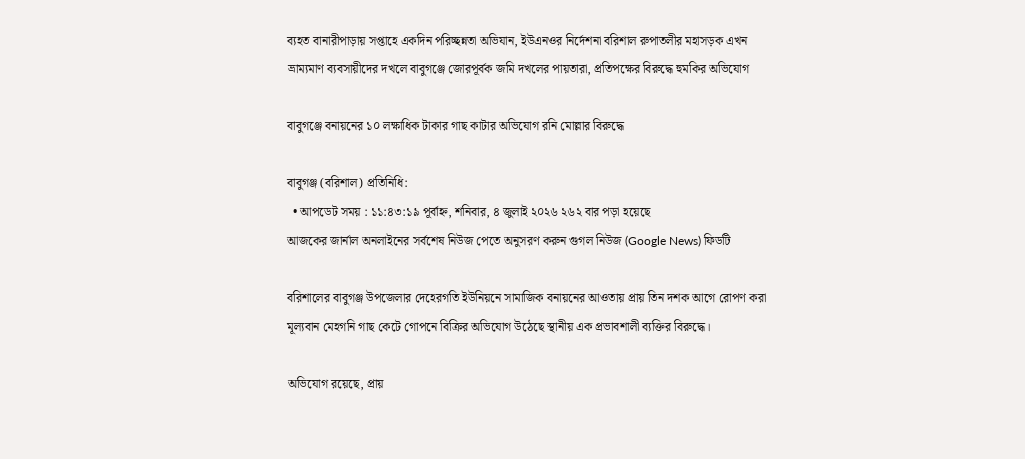ব্যহত বানারীপাড়ায় সপ্তাহে একদিন পরিচ্ছন্নতা অভিযান, ইউএনওর নির্দেশনা বরিশাল রুপাতলীর মহাসড়ক এখন ভ্রাম্যমাণ ব্যবসায়ীদের দখলে বাবুগঞ্জে জোরপূর্বক জমি দখলের পায়তারা, প্রতিপক্ষের বিরুদ্ধে হুমকির অভিযোগ

বাবুগঞ্জে বনায়নের ১০ লক্ষাধিক টাকার গাছ কাটার অভিযোগ রনি মোল্লার বিরুদ্ধে

বাবুগঞ্জ (বরিশাল) প্রতিনিধি:
  • আপডেট সময় : ১১:৪৩:১৯ পূর্বাহ্ন, শনিবার, ৪ জুলাই ২০২৬ ২৬২ বার পড়া হয়েছে
আজকের জার্নাল অনলাইনের সর্বশেষ নিউজ পেতে অনুসরণ করুন গুগল নিউজ (Google News) ফিডটি

বরিশালের বাবুগঞ্জ উপজেলার দেহেরগতি ইউনিয়নে সামাজিক বনায়নের আওতায় প্রায় তিন দশক আগে রোপণ করা মূল্যবান মেহগনি গাছ কেটে গোপনে বিক্রির অভিযোগ উঠেছে স্থানীয় এক প্রভাবশালী ব্যক্তির বিরুদ্ধে।

অভিযোগ রয়েছে, প্রায়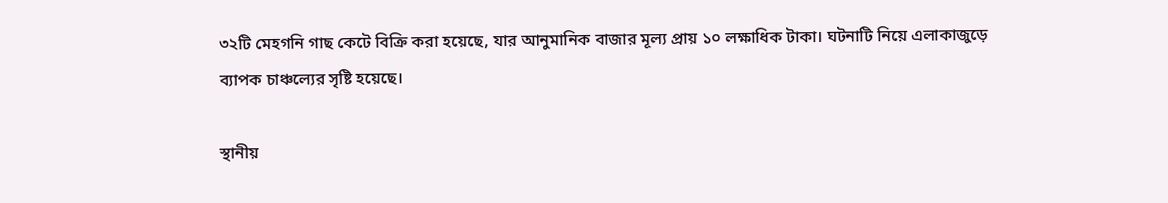৩২টি মেহগনি গাছ কেটে বিক্রি করা হয়েছে, যার আনুমানিক বাজার মূল্য প্রায় ১০ লক্ষাধিক টাকা। ঘটনাটি নিয়ে এলাকাজুড়ে ব্যাপক চাঞ্চল্যের সৃষ্টি হয়েছে।

স্থানীয়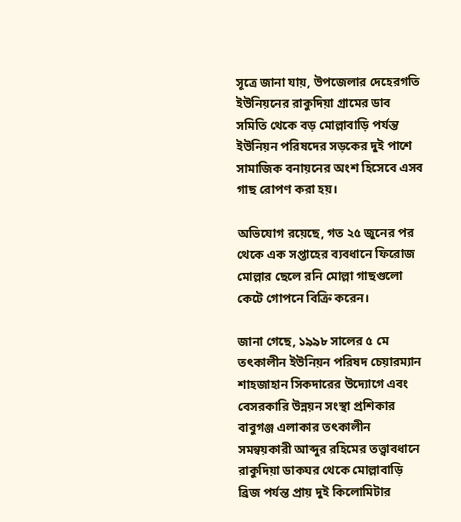সূত্রে জানা যায়, উপজেলার দেহেরগতি ইউনিয়নের রাকুদিয়া গ্রামের ডাব সমিতি থেকে বড় মোল্লাবাড়ি পর্যন্ত ইউনিয়ন পরিষদের সড়কের দুই পাশে সামাজিক বনায়নের অংশ হিসেবে এসব গাছ রোপণ করা হয়।

অভিযোগ রয়েছে, গত ২৫ জুনের পর থেকে এক সপ্তাহের ব্যবধানে ফিরোজ মোল্লার ছেলে রনি মোল্লা গাছগুলো কেটে গোপনে বিক্রি করেন।

জানা গেছে, ১৯৯৮ সালের ৫ মে তৎকালীন ইউনিয়ন পরিষদ চেয়ারম্যান শাহজাহান সিকদারের উদ্যোগে এবং বেসরকারি উন্নয়ন সংস্থা প্রশিকার বাবুগঞ্জ এলাকার তৎকালীন সমন্বয়কারী আব্দুর রহিমের তত্ত্বাবধানে রাকুদিয়া ডাকঘর থেকে মোল্লাবাড়ি ব্রিজ পর্যন্ত প্রায় দুই কিলোমিটার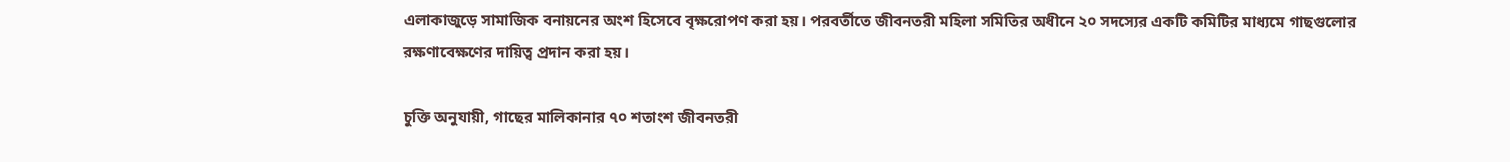এলাকাজুড়ে সামাজিক বনায়নের অংশ হিসেবে বৃক্ষরোপণ করা হয়। পরবর্তীতে জীবনতরী মহিলা সমিতির অধীনে ২০ সদস্যের একটি কমিটির মাধ্যমে গাছগুলোর রক্ষণাবেক্ষণের দায়িত্ব প্রদান করা হয়।

চুক্তি অনুযায়ী, গাছের মালিকানার ৭০ শতাংশ জীবনতরী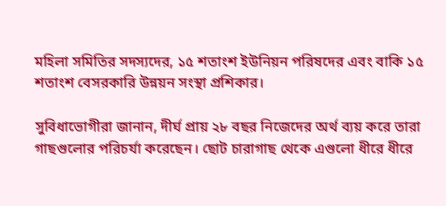মহিলা সমিতির সদস্যদের, ১৫ শতাংশ ইউনিয়ন পরিষদের এবং বাকি ১৫ শতাংশ বেসরকারি উন্নয়ন সংস্থা প্রশিকার।

সুবিধাভোগীরা জানান, দীর্ঘ প্রায় ২৮ বছর নিজেদের অর্থ ব্যয় করে তারা গাছগুলোর পরিচর্যা করেছেন। ছোট চারাগাছ থেকে এগুলো ধীরে ধীরে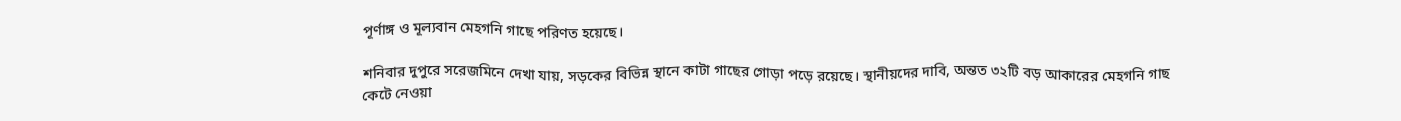পূর্ণাঙ্গ ও মূল্যবান মেহগনি গাছে পরিণত হয়েছে।

শনিবার দুপুরে সরেজমিনে দেখা যায়, সড়কের বিভিন্ন স্থানে কাটা গাছের গোড়া পড়ে রয়েছে। স্থানীয়দের দাবি, অন্তত ৩২টি বড় আকারের মেহগনি গাছ কেটে নেওয়া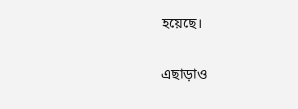হয়েছে।

এছাড়াও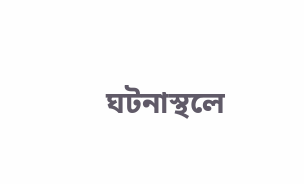ঘটনাস্থলে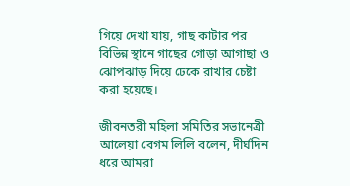গিয়ে দেখা যায়, গাছ কাটার পর বিভিন্ন স্থানে গাছের গোড়া আগাছা ও ঝোপঝাড় দিয়ে ঢেকে রাখার চেষ্টা করা হয়েছে।

জীবনতরী মহিলা সমিতির সভানেত্রী আলেয়া বেগম লিলি বলেন, দীর্ঘদিন ধরে আমরা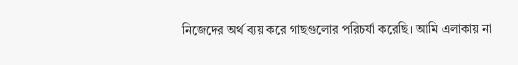নিজেদের অর্থ ব্যয় করে গাছগুলোর পরিচর্যা করেছি। আমি এলাকায় না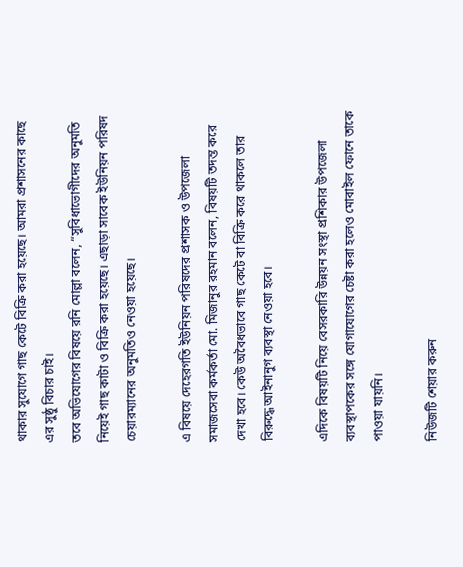থাকার সুযোগে গাছ কেটে বিক্রি করা হয়েছে। আমরা প্রশাসনের কাছে এর সুষ্ঠু বিচার চাই।
তবে অভিযোগের বিষয়ে রনি মোল্লা বলেন, “সুবিধাভোগীদের অনুমতি নিয়েই গাছ কাটা ও বিক্রি করা হয়েছে। এছাড়া সাবেক ইউনিয়ন পরিষদ চেয়ারম্যানের অনুমতিও নেওয়া হয়েছে।

এ বিষয়ে দেহেরগতি ইউনিয়ন পরিষদের প্রশাসক ও উপজেলা সমাজসেবা কর্মকর্তা মো. মিজানুর রহমান বলেন, বিষয়টি তদন্ত করে দেখা হবে। কেউ অবৈধভাবে গাছ কেটে বা বিক্রি করে থাকলে তার বিরুদ্ধে আইনানুগ ব্যবস্থা নেওয়া হবে।

এদিকে বিষয়টি নিয়ে বেসরকারি উন্নয়ন সংস্থা প্রশিকার উপজেলা ব্যবস্থাপকের সঙ্গে যোগাযোগের চেষ্টা করা হলেও মোবাইল ফোনে তাকে পাওয়া যায়নি।

নিউজটি শেয়ার করুন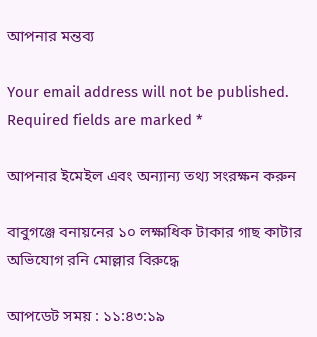আপনার মন্তব্য

Your email address will not be published. Required fields are marked *

আপনার ইমেইল এবং অন্যান্য তথ্য সংরক্ষন করুন

বাবুগঞ্জে বনায়নের ১০ লক্ষাধিক টাকার গাছ কাটার অভিযোগ রনি মোল্লার বিরুদ্ধে

আপডেট সময় : ১১:৪৩:১৯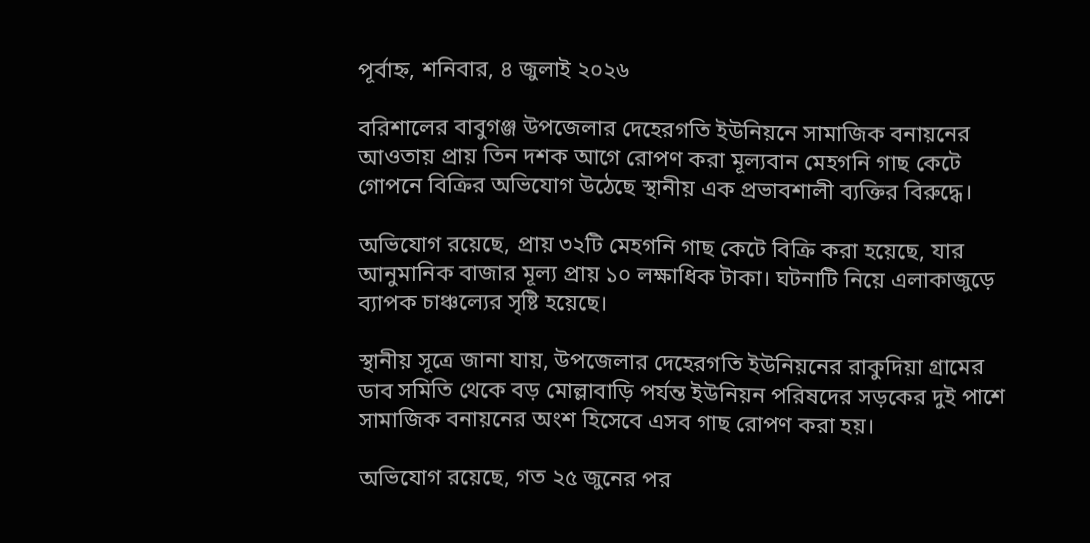পূর্বাহ্ন, শনিবার, ৪ জুলাই ২০২৬

বরিশালের বাবুগঞ্জ উপজেলার দেহেরগতি ইউনিয়নে সামাজিক বনায়নের আওতায় প্রায় তিন দশক আগে রোপণ করা মূল্যবান মেহগনি গাছ কেটে গোপনে বিক্রির অভিযোগ উঠেছে স্থানীয় এক প্রভাবশালী ব্যক্তির বিরুদ্ধে।

অভিযোগ রয়েছে, প্রায় ৩২টি মেহগনি গাছ কেটে বিক্রি করা হয়েছে, যার আনুমানিক বাজার মূল্য প্রায় ১০ লক্ষাধিক টাকা। ঘটনাটি নিয়ে এলাকাজুড়ে ব্যাপক চাঞ্চল্যের সৃষ্টি হয়েছে।

স্থানীয় সূত্রে জানা যায়, উপজেলার দেহেরগতি ইউনিয়নের রাকুদিয়া গ্রামের ডাব সমিতি থেকে বড় মোল্লাবাড়ি পর্যন্ত ইউনিয়ন পরিষদের সড়কের দুই পাশে সামাজিক বনায়নের অংশ হিসেবে এসব গাছ রোপণ করা হয়।

অভিযোগ রয়েছে, গত ২৫ জুনের পর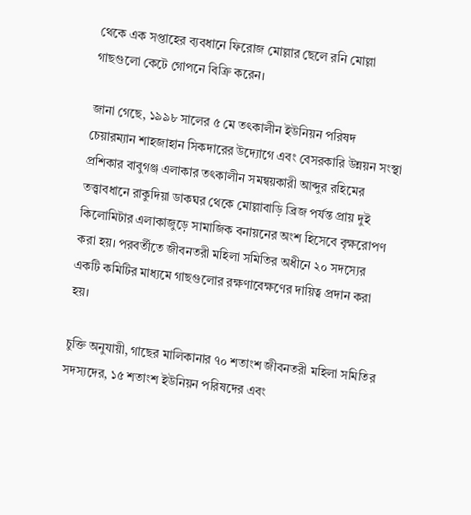থেকে এক সপ্তাহের ব্যবধানে ফিরোজ মোল্লার ছেলে রনি মোল্লা গাছগুলো কেটে গোপনে বিক্রি করেন।

জানা গেছে, ১৯৯৮ সালের ৫ মে তৎকালীন ইউনিয়ন পরিষদ চেয়ারম্যান শাহজাহান সিকদারের উদ্যোগে এবং বেসরকারি উন্নয়ন সংস্থা প্রশিকার বাবুগঞ্জ এলাকার তৎকালীন সমন্বয়কারী আব্দুর রহিমের তত্ত্বাবধানে রাকুদিয়া ডাকঘর থেকে মোল্লাবাড়ি ব্রিজ পর্যন্ত প্রায় দুই কিলোমিটার এলাকাজুড়ে সামাজিক বনায়নের অংশ হিসেবে বৃক্ষরোপণ করা হয়। পরবর্তীতে জীবনতরী মহিলা সমিতির অধীনে ২০ সদস্যের একটি কমিটির মাধ্যমে গাছগুলোর রক্ষণাবেক্ষণের দায়িত্ব প্রদান করা হয়।

চুক্তি অনুযায়ী, গাছের মালিকানার ৭০ শতাংশ জীবনতরী মহিলা সমিতির সদস্যদের, ১৫ শতাংশ ইউনিয়ন পরিষদের এবং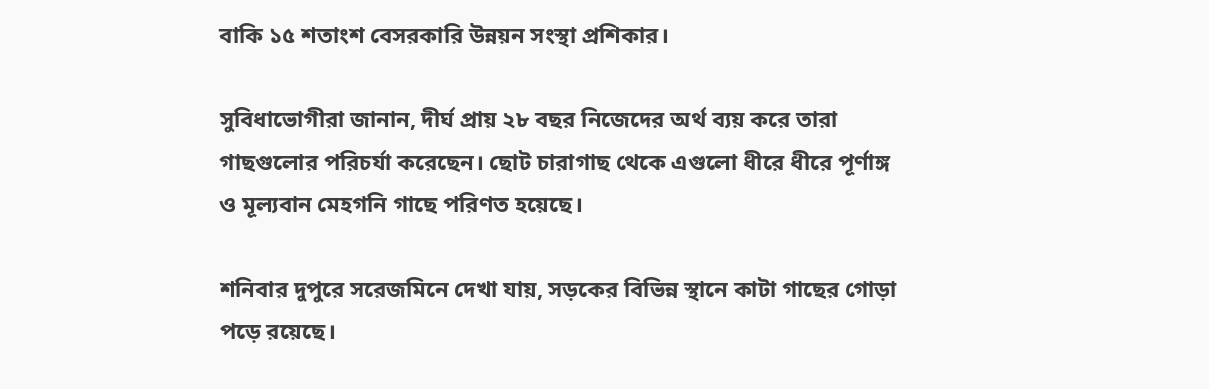বাকি ১৫ শতাংশ বেসরকারি উন্নয়ন সংস্থা প্রশিকার।

সুবিধাভোগীরা জানান, দীর্ঘ প্রায় ২৮ বছর নিজেদের অর্থ ব্যয় করে তারা গাছগুলোর পরিচর্যা করেছেন। ছোট চারাগাছ থেকে এগুলো ধীরে ধীরে পূর্ণাঙ্গ ও মূল্যবান মেহগনি গাছে পরিণত হয়েছে।

শনিবার দুপুরে সরেজমিনে দেখা যায়, সড়কের বিভিন্ন স্থানে কাটা গাছের গোড়া পড়ে রয়েছে।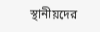স্থানীয়দের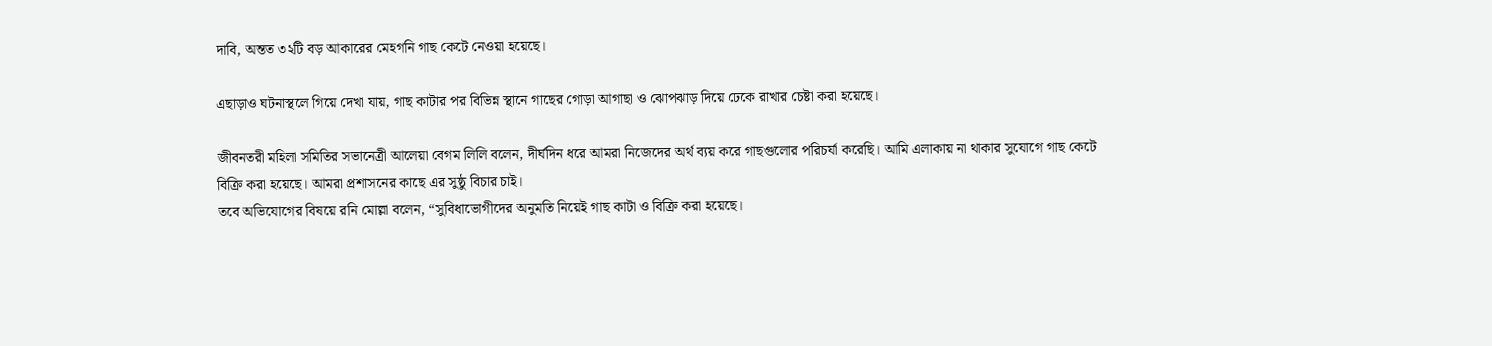দাবি, অন্তত ৩২টি বড় আকারের মেহগনি গাছ কেটে নেওয়া হয়েছে।

এছাড়াও ঘটনাস্থলে গিয়ে দেখা যায়, গাছ কাটার পর বিভিন্ন স্থানে গাছের গোড়া আগাছা ও ঝোপঝাড় দিয়ে ঢেকে রাখার চেষ্টা করা হয়েছে।

জীবনতরী মহিলা সমিতির সভানেত্রী আলেয়া বেগম লিলি বলেন, দীর্ঘদিন ধরে আমরা নিজেদের অর্থ ব্যয় করে গাছগুলোর পরিচর্যা করেছি। আমি এলাকায় না থাকার সুযোগে গাছ কেটে বিক্রি করা হয়েছে। আমরা প্রশাসনের কাছে এর সুষ্ঠু বিচার চাই।
তবে অভিযোগের বিষয়ে রনি মোল্লা বলেন, “সুবিধাভোগীদের অনুমতি নিয়েই গাছ কাটা ও বিক্রি করা হয়েছে।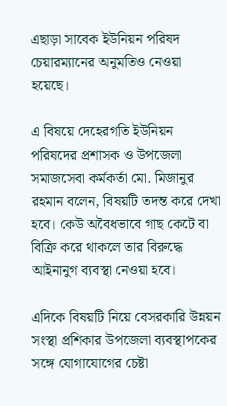এছাড়া সাবেক ইউনিয়ন পরিষদ চেয়ারম্যানের অনুমতিও নেওয়া হয়েছে।

এ বিষয়ে দেহেরগতি ইউনিয়ন পরিষদের প্রশাসক ও উপজেলা সমাজসেবা কর্মকর্তা মো. মিজানুর রহমান বলেন, বিষয়টি তদন্ত করে দেখা হবে। কেউ অবৈধভাবে গাছ কেটে বা বিক্রি করে থাকলে তার বিরুদ্ধে আইনানুগ ব্যবস্থা নেওয়া হবে।

এদিকে বিষয়টি নিয়ে বেসরকারি উন্নয়ন সংস্থা প্রশিকার উপজেলা ব্যবস্থাপকের সঙ্গে যোগাযোগের চেষ্টা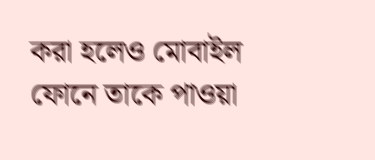করা হলেও মোবাইল ফোনে তাকে পাওয়া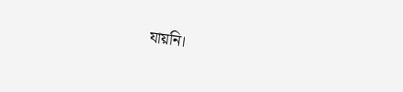যায়নি।